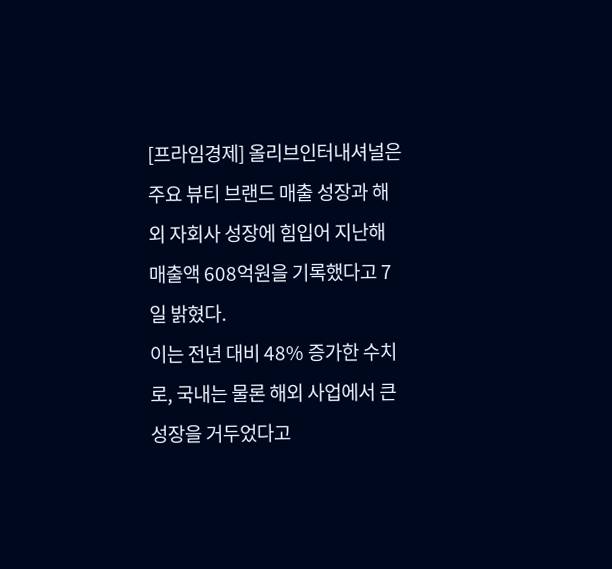[프라임경제] 올리브인터내셔널은 주요 뷰티 브랜드 매출 성장과 해외 자회사 성장에 힘입어 지난해 매출액 608억원을 기록했다고 7일 밝혔다.
이는 전년 대비 48% 증가한 수치로, 국내는 물론 해외 사업에서 큰 성장을 거두었다고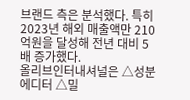브랜드 측은 분석했다. 특히 2023년 해외 매출액만 210억원을 달성해 전년 대비 5배 증가했다.
올리브인터내셔널은 △성분에디터 △밀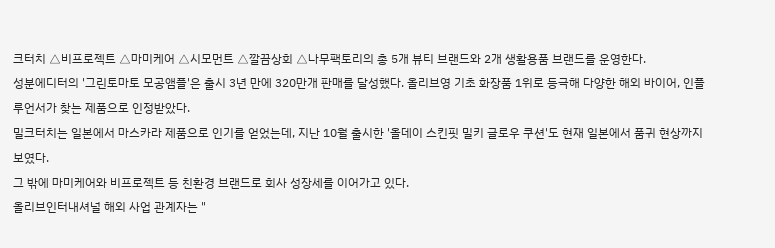크터치 △비프로젝트 △마미케어 △시모먼트 △깔끔상회 △나무팩토리의 총 5개 뷰티 브랜드와 2개 생활용품 브랜드를 운영한다.
성분에디터의 '그린토마토 모공앰플'은 출시 3년 만에 320만개 판매를 달성했다. 올리브영 기초 화장품 1위로 등극해 다양한 해외 바이어, 인플루언서가 찾는 제품으로 인정받았다.
밀크터치는 일본에서 마스카라 제품으로 인기를 얻었는데, 지난 10월 출시한 '올데이 스킨핏 밀키 글로우 쿠션'도 현재 일본에서 품귀 현상까지 보였다.
그 밖에 마미케어와 비프로젝트 등 친환경 브랜드로 회사 성장세를 이어가고 있다.
올리브인터내셔널 해외 사업 관계자는 "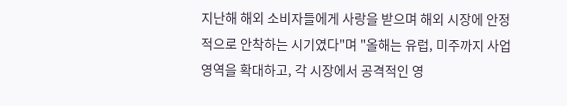지난해 해외 소비자들에게 사랑을 받으며 해외 시장에 안정적으로 안착하는 시기였다"며 "올해는 유럽, 미주까지 사업 영역을 확대하고, 각 시장에서 공격적인 영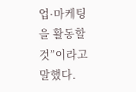업·마케팅을 활동할 것”이라고 말했다.